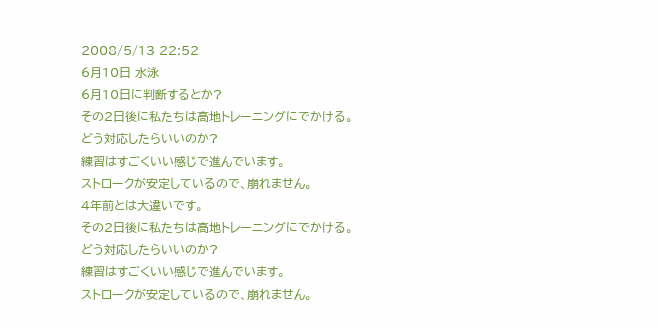2008/5/13 22:52
6月10日 水泳
6月10日に判断するとか?
その2日後に私たちは高地トレーニングにでかける。
どう対応したらいいのか?
練習はすごくいい感じで進んでいます。
ストロークが安定しているので、崩れません。
4年前とは大違いです。
その2日後に私たちは高地トレーニングにでかける。
どう対応したらいいのか?
練習はすごくいい感じで進んでいます。
ストロークが安定しているので、崩れません。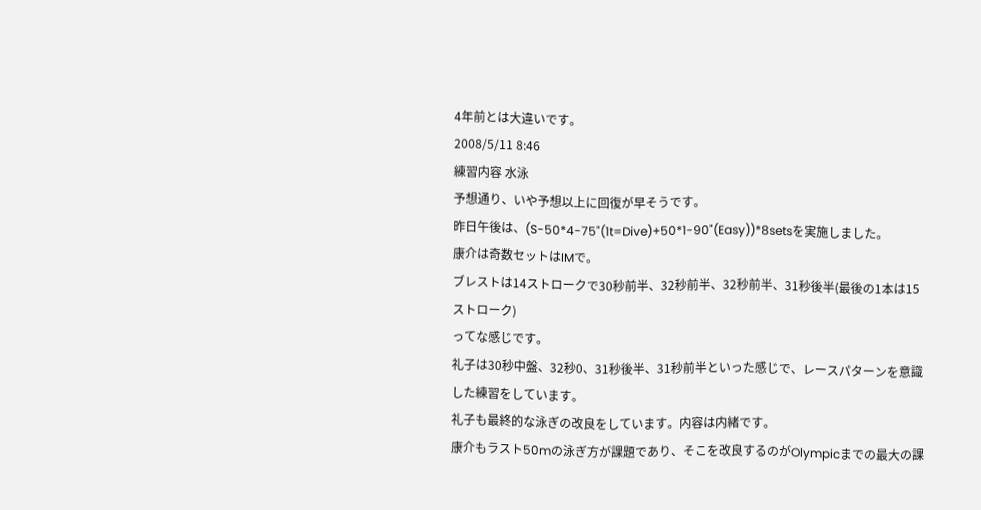4年前とは大違いです。
2008/5/11 8:46
練習内容 水泳
予想通り、いや予想以上に回復が早そうです。
昨日午後は、(S-50*4-75"(1t=Dive)+50*1-90"(Easy))*8setsを実施しました。
康介は奇数セットはIMで。
ブレストは14ストロークで30秒前半、32秒前半、32秒前半、31秒後半(最後の1本は15ストローク)
ってな感じです。
礼子は30秒中盤、32秒0、31秒後半、31秒前半といった感じで、レースパターンを意識した練習をしています。
礼子も最終的な泳ぎの改良をしています。内容は内緒です。
康介もラスト50mの泳ぎ方が課題であり、そこを改良するのがOlympicまでの最大の課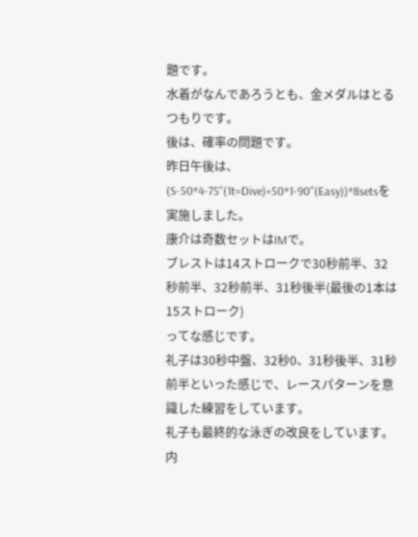題です。
水着がなんであろうとも、金メダルはとるつもりです。
後は、確率の問題です。
昨日午後は、(S-50*4-75"(1t=Dive)+50*1-90"(Easy))*8setsを実施しました。
康介は奇数セットはIMで。
ブレストは14ストロークで30秒前半、32秒前半、32秒前半、31秒後半(最後の1本は15ストローク)
ってな感じです。
礼子は30秒中盤、32秒0、31秒後半、31秒前半といった感じで、レースパターンを意識した練習をしています。
礼子も最終的な泳ぎの改良をしています。内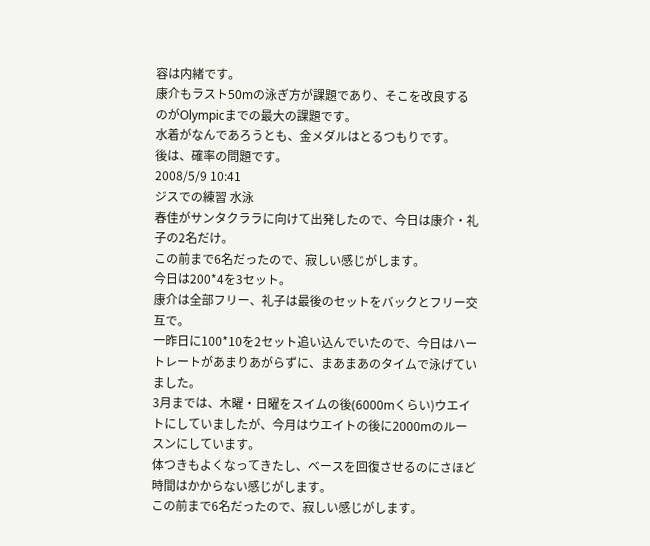容は内緒です。
康介もラスト50mの泳ぎ方が課題であり、そこを改良するのがOlympicまでの最大の課題です。
水着がなんであろうとも、金メダルはとるつもりです。
後は、確率の問題です。
2008/5/9 10:41
ジスでの練習 水泳
春佳がサンタクララに向けて出発したので、今日は康介・礼子の2名だけ。
この前まで6名だったので、寂しい感じがします。
今日は200*4を3セット。
康介は全部フリー、礼子は最後のセットをバックとフリー交互で。
一昨日に100*10を2セット追い込んでいたので、今日はハートレートがあまりあがらずに、まあまあのタイムで泳げていました。
3月までは、木曜・日曜をスイムの後(6000mくらい)ウエイトにしていましたが、今月はウエイトの後に2000mのルースンにしています。
体つきもよくなってきたし、ベースを回復させるのにさほど時間はかからない感じがします。
この前まで6名だったので、寂しい感じがします。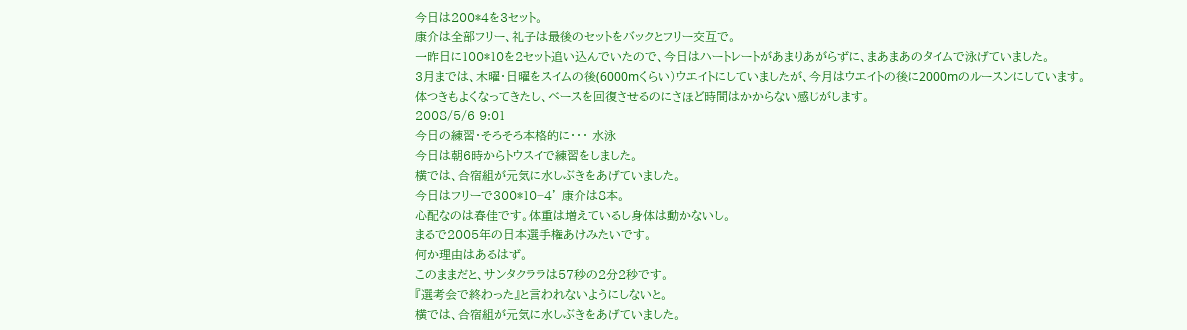今日は200*4を3セット。
康介は全部フリー、礼子は最後のセットをバックとフリー交互で。
一昨日に100*10を2セット追い込んでいたので、今日はハートレートがあまりあがらずに、まあまあのタイムで泳げていました。
3月までは、木曜・日曜をスイムの後(6000mくらい)ウエイトにしていましたが、今月はウエイトの後に2000mのルースンにしています。
体つきもよくなってきたし、ベースを回復させるのにさほど時間はかからない感じがします。
2008/5/6 9:01
今日の練習・そろそろ本格的に・・・ 水泳
今日は朝6時からトウスイで練習をしました。
横では、合宿組が元気に水しぶきをあげていました。
今日はフリーで300*10−4’ 康介は8本。
心配なのは春佳です。体重は増えているし身体は動かないし。
まるで2005年の日本選手権あけみたいです。
何か理由はあるはず。
このままだと、サンタクララは57秒の2分2秒です。
『選考会で終わった』と言われないようにしないと。
横では、合宿組が元気に水しぶきをあげていました。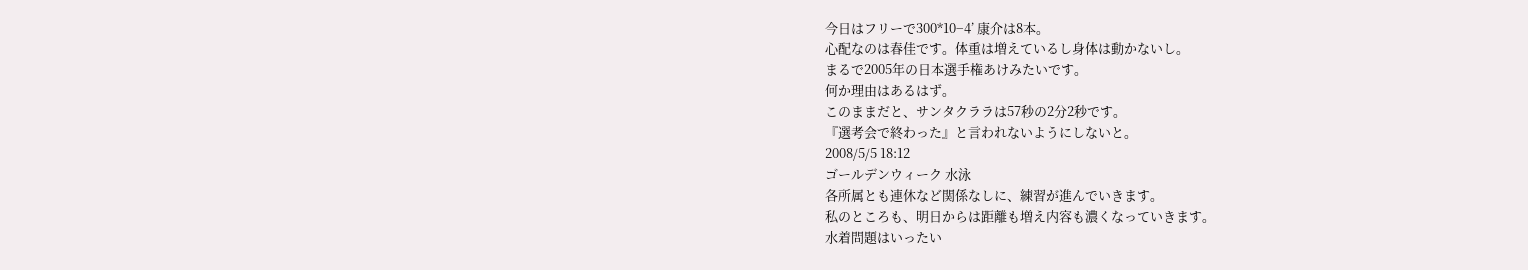今日はフリーで300*10−4’ 康介は8本。
心配なのは春佳です。体重は増えているし身体は動かないし。
まるで2005年の日本選手権あけみたいです。
何か理由はあるはず。
このままだと、サンタクララは57秒の2分2秒です。
『選考会で終わった』と言われないようにしないと。
2008/5/5 18:12
ゴールデンウィーク 水泳
各所属とも連休など関係なしに、練習が進んでいきます。
私のところも、明日からは距離も増え内容も濃くなっていきます。
水着問題はいったい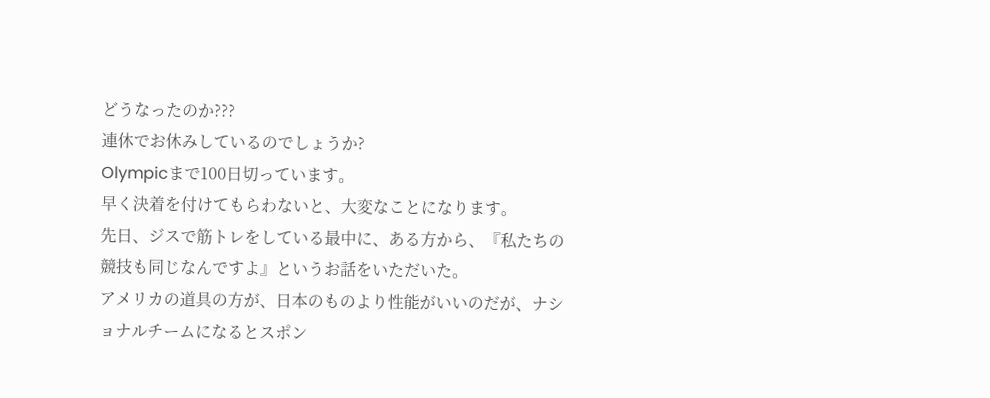どうなったのか???
連休でお休みしているのでしょうか?
Olympicまで100日切っています。
早く決着を付けてもらわないと、大変なことになります。
先日、ジスで筋トレをしている最中に、ある方から、『私たちの競技も同じなんですよ』というお話をいただいた。
アメリカの道具の方が、日本のものより性能がいいのだが、ナショナルチームになるとスポン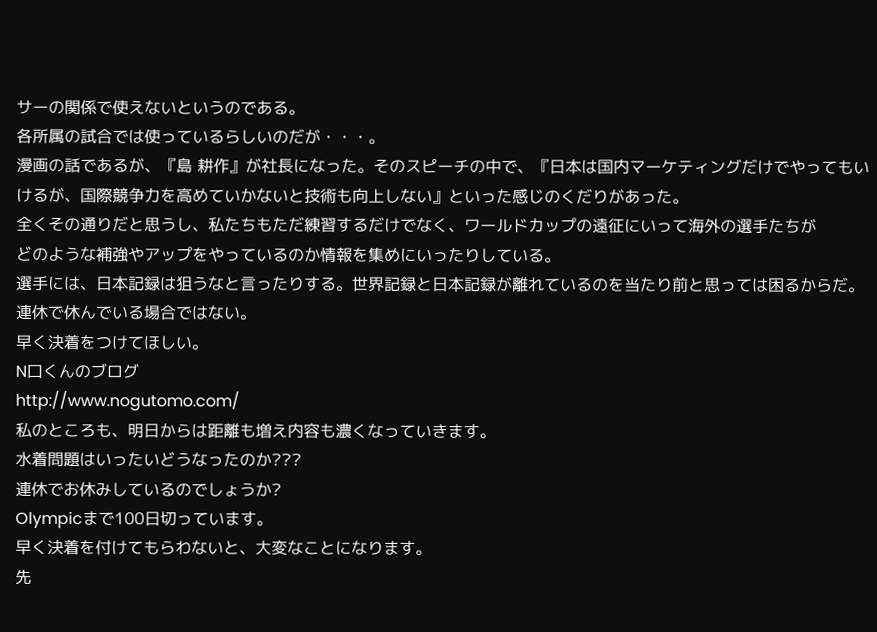サーの関係で使えないというのである。
各所属の試合では使っているらしいのだが・・・。
漫画の話であるが、『島 耕作』が社長になった。そのスピーチの中で、『日本は国内マーケティングだけでやってもいけるが、国際競争力を高めていかないと技術も向上しない』といった感じのくだりがあった。
全くその通りだと思うし、私たちもただ練習するだけでなく、ワールドカップの遠征にいって海外の選手たちが
どのような補強やアップをやっているのか情報を集めにいったりしている。
選手には、日本記録は狙うなと言ったりする。世界記録と日本記録が離れているのを当たり前と思っては困るからだ。
連休で休んでいる場合ではない。
早く決着をつけてほしい。
N口くんのブログ
http://www.nogutomo.com/
私のところも、明日からは距離も増え内容も濃くなっていきます。
水着問題はいったいどうなったのか???
連休でお休みしているのでしょうか?
Olympicまで100日切っています。
早く決着を付けてもらわないと、大変なことになります。
先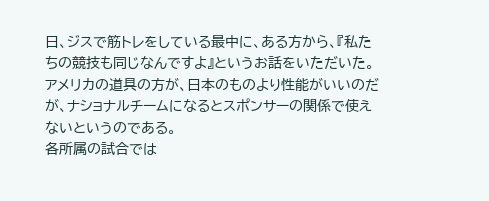日、ジスで筋トレをしている最中に、ある方から、『私たちの競技も同じなんですよ』というお話をいただいた。
アメリカの道具の方が、日本のものより性能がいいのだが、ナショナルチームになるとスポンサーの関係で使えないというのである。
各所属の試合では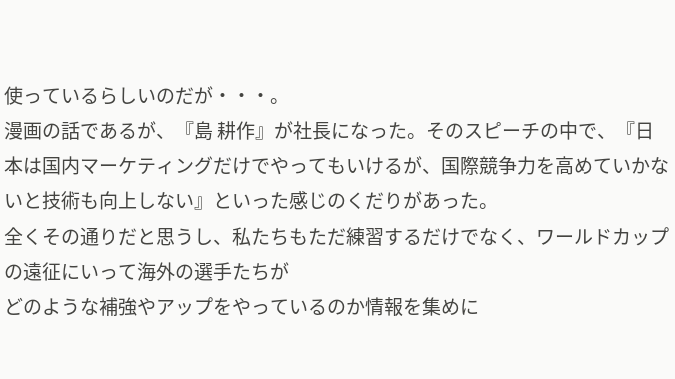使っているらしいのだが・・・。
漫画の話であるが、『島 耕作』が社長になった。そのスピーチの中で、『日本は国内マーケティングだけでやってもいけるが、国際競争力を高めていかないと技術も向上しない』といった感じのくだりがあった。
全くその通りだと思うし、私たちもただ練習するだけでなく、ワールドカップの遠征にいって海外の選手たちが
どのような補強やアップをやっているのか情報を集めに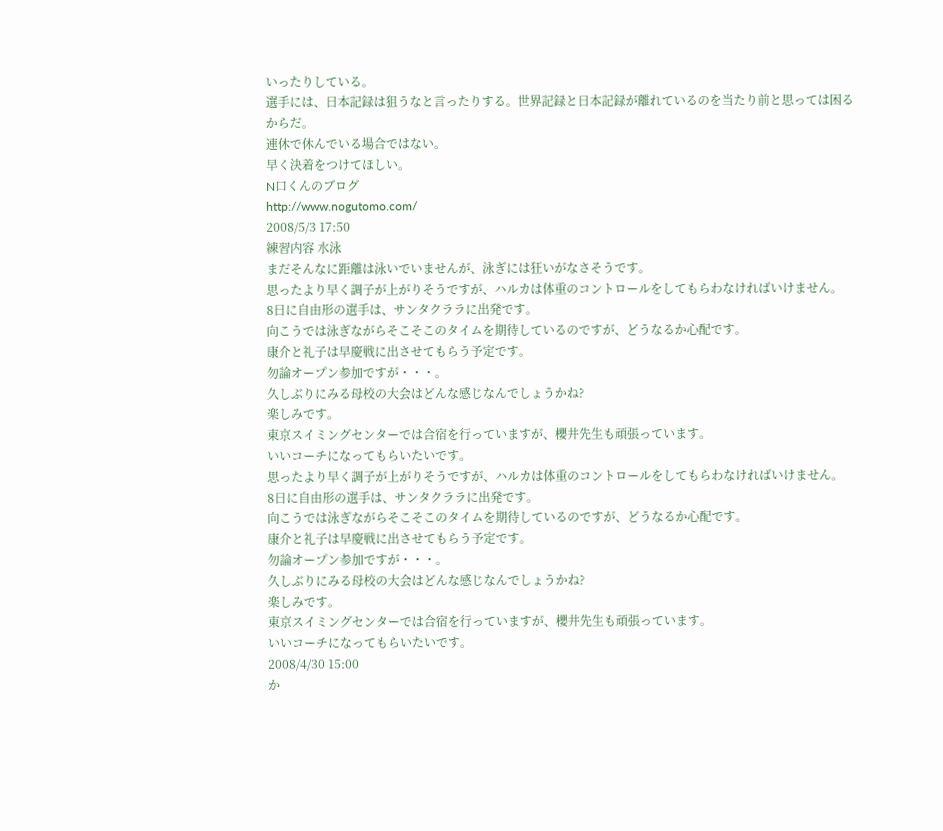いったりしている。
選手には、日本記録は狙うなと言ったりする。世界記録と日本記録が離れているのを当たり前と思っては困るからだ。
連休で休んでいる場合ではない。
早く決着をつけてほしい。
N口くんのブログ
http://www.nogutomo.com/
2008/5/3 17:50
練習内容 水泳
まだそんなに距離は泳いでいませんが、泳ぎには狂いがなさそうです。
思ったより早く調子が上がりそうですが、ハルカは体重のコントロールをしてもらわなければいけません。
8日に自由形の選手は、サンタクララに出発です。
向こうでは泳ぎながらそこそこのタイムを期待しているのですが、どうなるか心配です。
康介と礼子は早慶戦に出させてもらう予定です。
勿論オープン参加ですが・・・。
久しぶりにみる母校の大会はどんな感じなんでしょうかね?
楽しみです。
東京スイミングセンターでは合宿を行っていますが、櫻井先生も頑張っています。
いいコーチになってもらいたいです。
思ったより早く調子が上がりそうですが、ハルカは体重のコントロールをしてもらわなければいけません。
8日に自由形の選手は、サンタクララに出発です。
向こうでは泳ぎながらそこそこのタイムを期待しているのですが、どうなるか心配です。
康介と礼子は早慶戦に出させてもらう予定です。
勿論オープン参加ですが・・・。
久しぶりにみる母校の大会はどんな感じなんでしょうかね?
楽しみです。
東京スイミングセンターでは合宿を行っていますが、櫻井先生も頑張っています。
いいコーチになってもらいたいです。
2008/4/30 15:00
か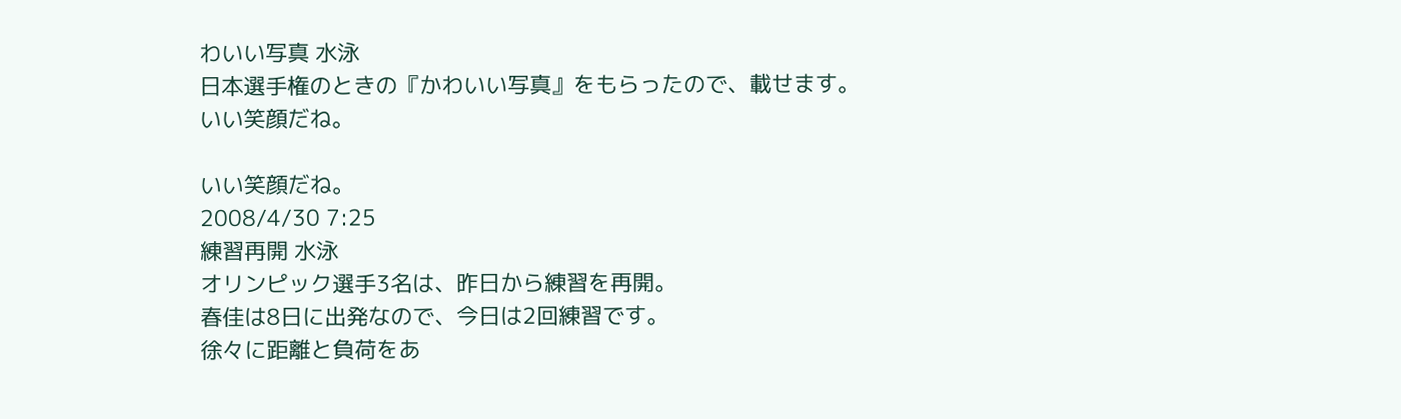わいい写真 水泳
日本選手権のときの『かわいい写真』をもらったので、載せます。
いい笑顔だね。

いい笑顔だね。
2008/4/30 7:25
練習再開 水泳
オリンピック選手3名は、昨日から練習を再開。
春佳は8日に出発なので、今日は2回練習です。
徐々に距離と負荷をあ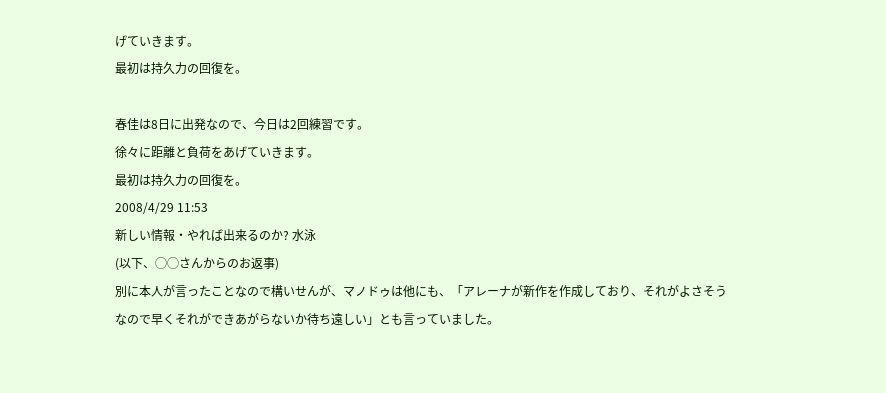げていきます。
最初は持久力の回復を。

春佳は8日に出発なので、今日は2回練習です。
徐々に距離と負荷をあげていきます。
最初は持久力の回復を。
2008/4/29 11:53
新しい情報・やれば出来るのか? 水泳
(以下、◯◯さんからのお返事)
別に本人が言ったことなので構いせんが、マノドゥは他にも、「アレーナが新作を作成しており、それがよさそうなので早くそれができあがらないか待ち遠しい」とも言っていました。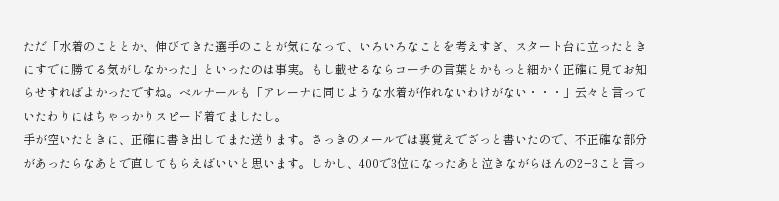ただ「水着のこととか、伸びてきた選手のことが気になって、いろいろなことを考えすぎ、スタート台に立ったときにすでに勝てる気がしなかった」といったのは事実。もし載せるならコーチの言葉とかもっと細かく正確に見てお知らせすればよかったですね。ベルナールも「アレーナに同じような水着が作れないわけがない・・・」云々と言っていたわりにはちゃっかりスピード着てましたし。
手が空いたときに、正確に書き出してまた送ります。さっきのメールでは裏覚えでざっと書いたので、不正確な部分があったらなあとで直してもらえばいいと思います。しかし、400で3位になったあと泣きながらほんの2−3こと言っ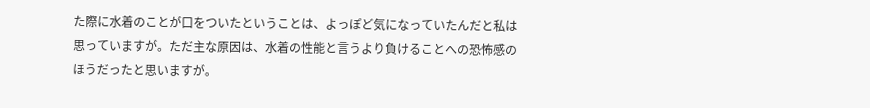た際に水着のことが口をついたということは、よっぽど気になっていたんだと私は思っていますが。ただ主な原因は、水着の性能と言うより負けることへの恐怖感のほうだったと思いますが。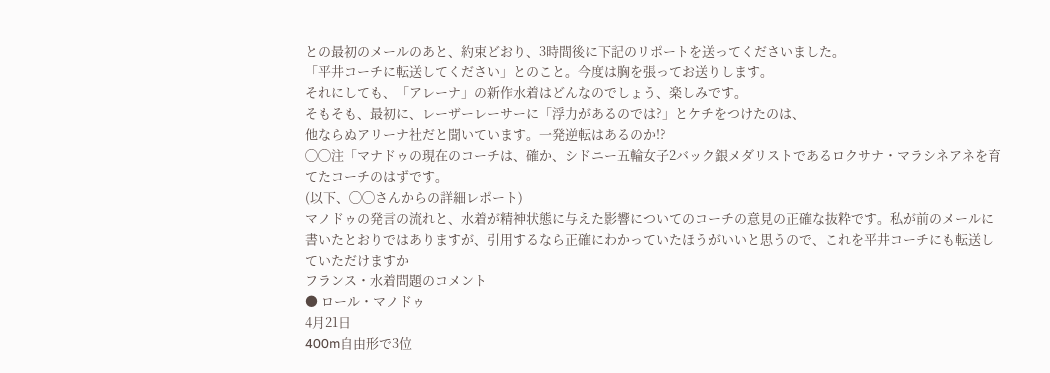との最初のメールのあと、約束どおり、3時間後に下記のリポートを送ってくださいました。
「平井コーチに転送してください」とのこと。今度は胸を張ってお送りします。
それにしても、「アレーナ」の新作水着はどんなのでしょう、楽しみです。
そもそも、最初に、レーザーレーサーに「浮力があるのでは?」とケチをつけたのは、
他ならぬアリーナ社だと聞いています。一発逆転はあるのか!?
◯◯注「マナドゥの現在のコーチは、確か、シドニー五輪女子2バック銀メダリストであるロクサナ・マラシネアネを育てたコーチのはずです。
(以下、◯◯さんからの詳細レポート)
マノドゥの発言の流れと、水着が精神状態に与えた影響についてのコーチの意見の正確な抜粋です。私が前のメールに書いたとおりではありますが、引用するなら正確にわかっていたほうがいいと思うので、これを平井コーチにも転送していただけますか
フランス・水着問題のコメント
● ロール・マノドゥ
4月21日
400m自由形で3位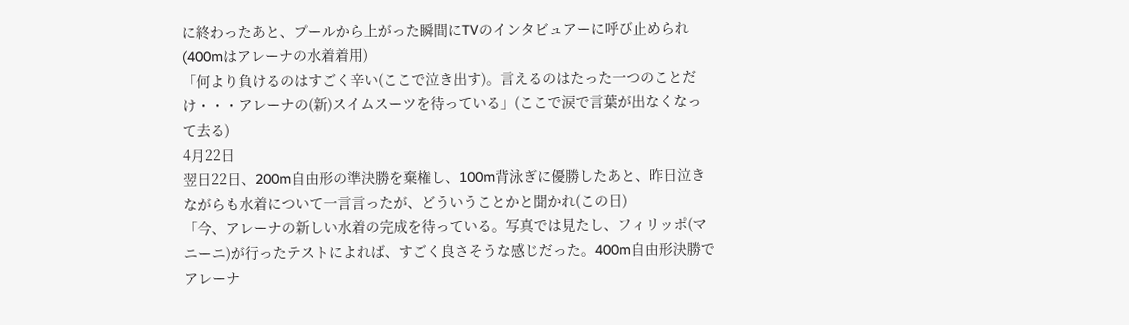に終わったあと、プールから上がった瞬間にTVのインタビュアーに呼び止められ(400mはアレーナの水着着用)
「何より負けるのはすごく辛い(ここで泣き出す)。言えるのはたった一つのことだけ・・・アレーナの(新)スイムスーツを待っている」(ここで涙で言葉が出なくなって去る)
4月22日
翌日22日、200m自由形の準決勝を棄権し、100m背泳ぎに優勝したあと、昨日泣きながらも水着について一言言ったが、どういうことかと聞かれ(この日)
「今、アレーナの新しい水着の完成を待っている。写真では見たし、フィリッポ(マニーニ)が行ったテストによれば、すごく良さそうな感じだった。400m自由形決勝でアレーナ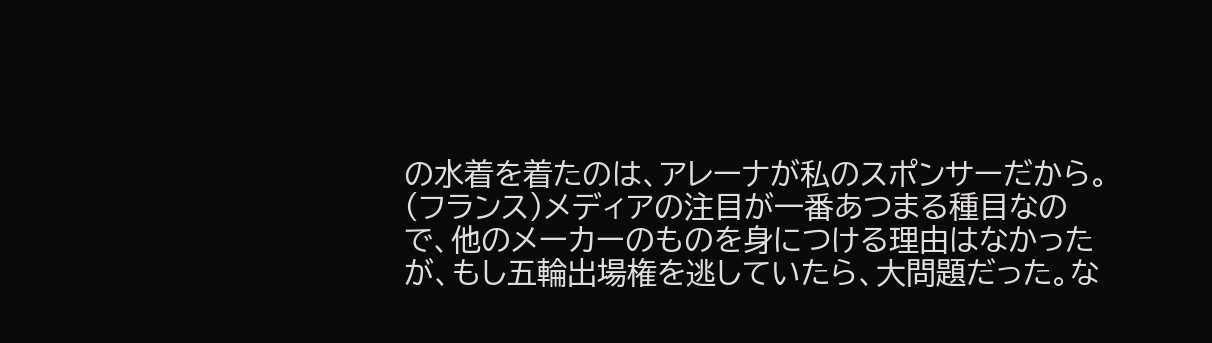の水着を着たのは、アレーナが私のスポンサーだから。(フランス)メディアの注目が一番あつまる種目なので、他のメーカーのものを身につける理由はなかったが、もし五輪出場権を逃していたら、大問題だった。な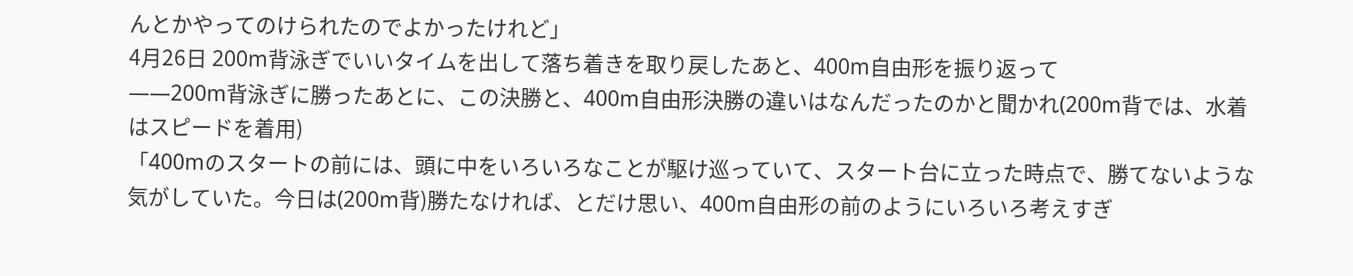んとかやってのけられたのでよかったけれど」
4月26日 200m背泳ぎでいいタイムを出して落ち着きを取り戻したあと、400m自由形を振り返って
――200m背泳ぎに勝ったあとに、この決勝と、400m自由形決勝の違いはなんだったのかと聞かれ(200m背では、水着はスピードを着用)
「400mのスタートの前には、頭に中をいろいろなことが駆け巡っていて、スタート台に立った時点で、勝てないような気がしていた。今日は(200m背)勝たなければ、とだけ思い、400m自由形の前のようにいろいろ考えすぎ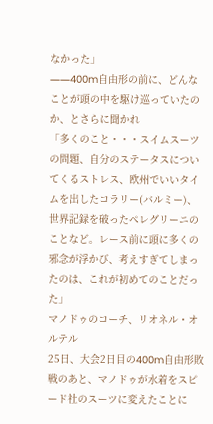なかった」
――400m自由形の前に、どんなことが頭の中を駆け巡っていたのか、とさらに聞かれ
「多くのこと・・・スイムスーツの問題、自分のステータスについてくるストレス、欧州でいいタイムを出したコラリー(バルミー)、世界記録を破ったペレグリーニのことなど。レース前に頭に多くの邪念が浮かび、考えすぎてしまったのは、これが初めてのことだった」
マノドゥのコーチ、リオネル・オルテル
25日、大会2日目の400m自由形敗戦のあと、マノドゥが水着をスピード社のスーツに変えたことに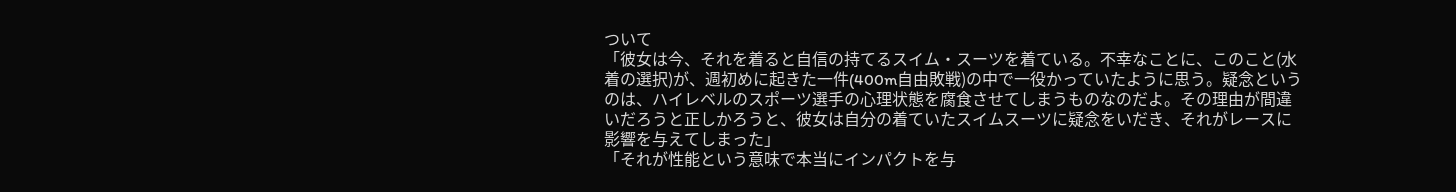ついて
「彼女は今、それを着ると自信の持てるスイム・スーツを着ている。不幸なことに、このこと(水着の選択)が、週初めに起きた一件(400m自由敗戦)の中で一役かっていたように思う。疑念というのは、ハイレベルのスポーツ選手の心理状態を腐食させてしまうものなのだよ。その理由が間違いだろうと正しかろうと、彼女は自分の着ていたスイムスーツに疑念をいだき、それがレースに影響を与えてしまった」
「それが性能という意味で本当にインパクトを与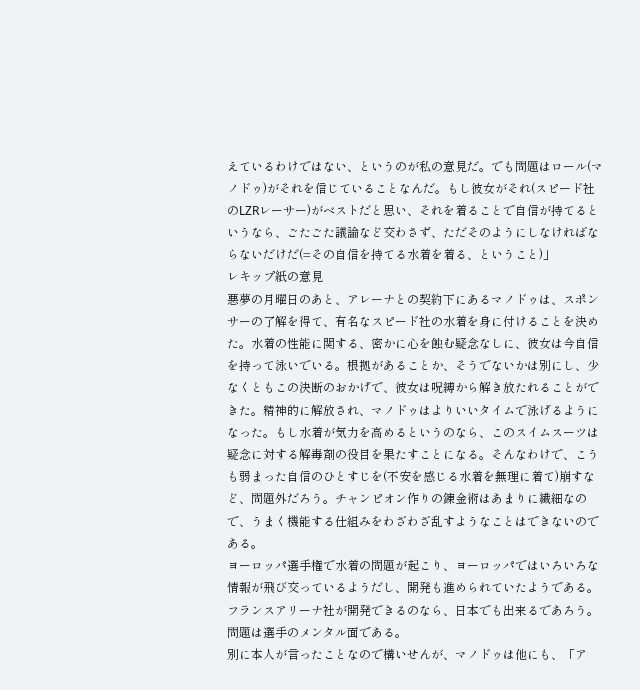えているわけではない、というのが私の意見だ。でも問題はロール(マノドゥ)がそれを信じていることなんだ。もし彼女がそれ(スピード社のLZRレーサー)がベストだと思い、それを着ることで自信が持てるというなら、ごたごた議論など交わさず、ただそのようにしなければならないだけだ(=その自信を持てる水着を着る、ということ)」
レキップ紙の意見
悪夢の月曜日のあと、アレーナとの契約下にあるマノドゥは、スポンサーの了解を得て、有名なスピード社の水着を身に付けることを決めた。水着の性能に関する、密かに心を蝕む疑念なしに、彼女は今自信を持って泳いでいる。根拠があることか、そうでないかは別にし、少なくともこの決断のおかげで、彼女は呪縛から解き放たれることができた。精神的に解放され、マノドゥはよりいいタイムで泳げるようになった。もし水着が気力を高めるというのなら、このスイムスーツは疑念に対する解毒剤の役目を果たすことになる。そんなわけで、こうも弱まった自信のひとすじを(不安を感じる水着を無理に着て)崩すなど、問題外だろう。チャンピオン作りの錬金術はあまりに繊細なので、うまく機能する仕組みをわざわざ乱すようなことはできないのである。
ヨーロッパ選手権で水着の問題が起こり、ヨーロッパではいろいろな情報が飛び交っているようだし、開発も進められていたようである。
フランスアリーナ社が開発できるのなら、日本でも出来るであろう。
問題は選手のメンタル面である。
別に本人が言ったことなので構いせんが、マノドゥは他にも、「ア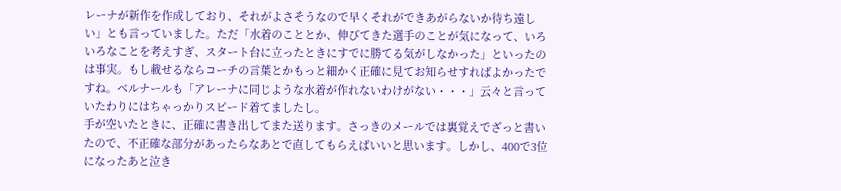レーナが新作を作成しており、それがよさそうなので早くそれができあがらないか待ち遠しい」とも言っていました。ただ「水着のこととか、伸びてきた選手のことが気になって、いろいろなことを考えすぎ、スタート台に立ったときにすでに勝てる気がしなかった」といったのは事実。もし載せるならコーチの言葉とかもっと細かく正確に見てお知らせすればよかったですね。ベルナールも「アレーナに同じような水着が作れないわけがない・・・」云々と言っていたわりにはちゃっかりスピード着てましたし。
手が空いたときに、正確に書き出してまた送ります。さっきのメールでは裏覚えでざっと書いたので、不正確な部分があったらなあとで直してもらえばいいと思います。しかし、400で3位になったあと泣き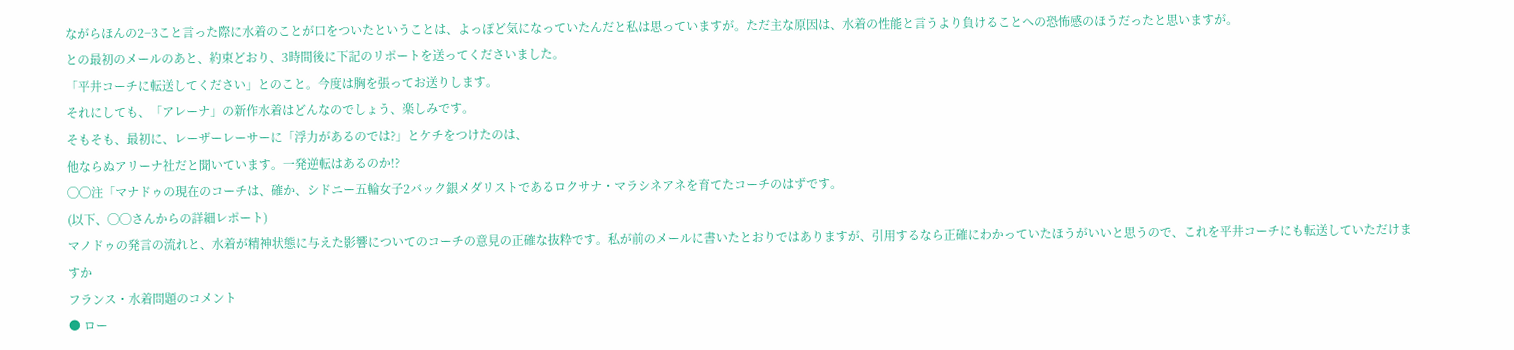ながらほんの2−3こと言った際に水着のことが口をついたということは、よっぽど気になっていたんだと私は思っていますが。ただ主な原因は、水着の性能と言うより負けることへの恐怖感のほうだったと思いますが。
との最初のメールのあと、約束どおり、3時間後に下記のリポートを送ってくださいました。
「平井コーチに転送してください」とのこと。今度は胸を張ってお送りします。
それにしても、「アレーナ」の新作水着はどんなのでしょう、楽しみです。
そもそも、最初に、レーザーレーサーに「浮力があるのでは?」とケチをつけたのは、
他ならぬアリーナ社だと聞いています。一発逆転はあるのか!?
◯◯注「マナドゥの現在のコーチは、確か、シドニー五輪女子2バック銀メダリストであるロクサナ・マラシネアネを育てたコーチのはずです。
(以下、◯◯さんからの詳細レポート)
マノドゥの発言の流れと、水着が精神状態に与えた影響についてのコーチの意見の正確な抜粋です。私が前のメールに書いたとおりではありますが、引用するなら正確にわかっていたほうがいいと思うので、これを平井コーチにも転送していただけますか
フランス・水着問題のコメント
● ロー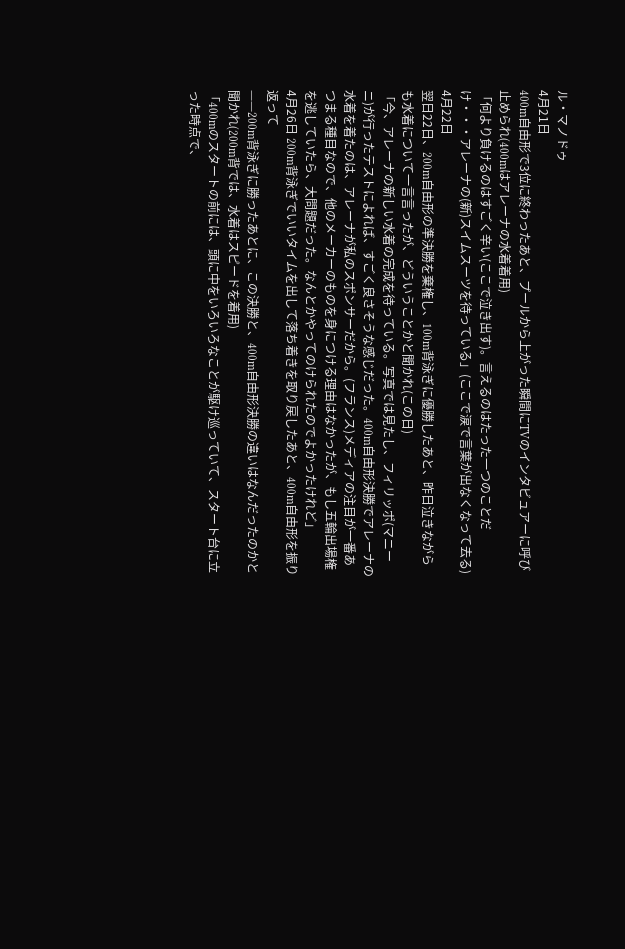ル・マノドゥ
4月21日
400m自由形で3位に終わったあと、プールから上がった瞬間にTVのインタビュアーに呼び止められ(400mはアレーナの水着着用)
「何より負けるのはすごく辛い(ここで泣き出す)。言えるのはたった一つのことだけ・・・アレーナの(新)スイムスーツを待っている」(ここで涙で言葉が出なくなって去る)
4月22日
翌日22日、200m自由形の準決勝を棄権し、100m背泳ぎに優勝したあと、昨日泣きながらも水着について一言言ったが、どういうことかと聞かれ(この日)
「今、アレーナの新しい水着の完成を待っている。写真では見たし、フィリッポ(マニーニ)が行ったテストによれば、すごく良さそうな感じだった。400m自由形決勝でアレーナの水着を着たのは、アレーナが私のスポンサーだから。(フランス)メディアの注目が一番あつまる種目なので、他のメーカーのものを身につける理由はなかったが、もし五輪出場権を逃していたら、大問題だった。なんとかやってのけられたのでよかったけれど」
4月26日 200m背泳ぎでいいタイムを出して落ち着きを取り戻したあと、400m自由形を振り返って
――200m背泳ぎに勝ったあとに、この決勝と、400m自由形決勝の違いはなんだったのかと聞かれ(200m背では、水着はスピードを着用)
「400mのスタートの前には、頭に中をいろいろなことが駆け巡っていて、スタート台に立った時点で、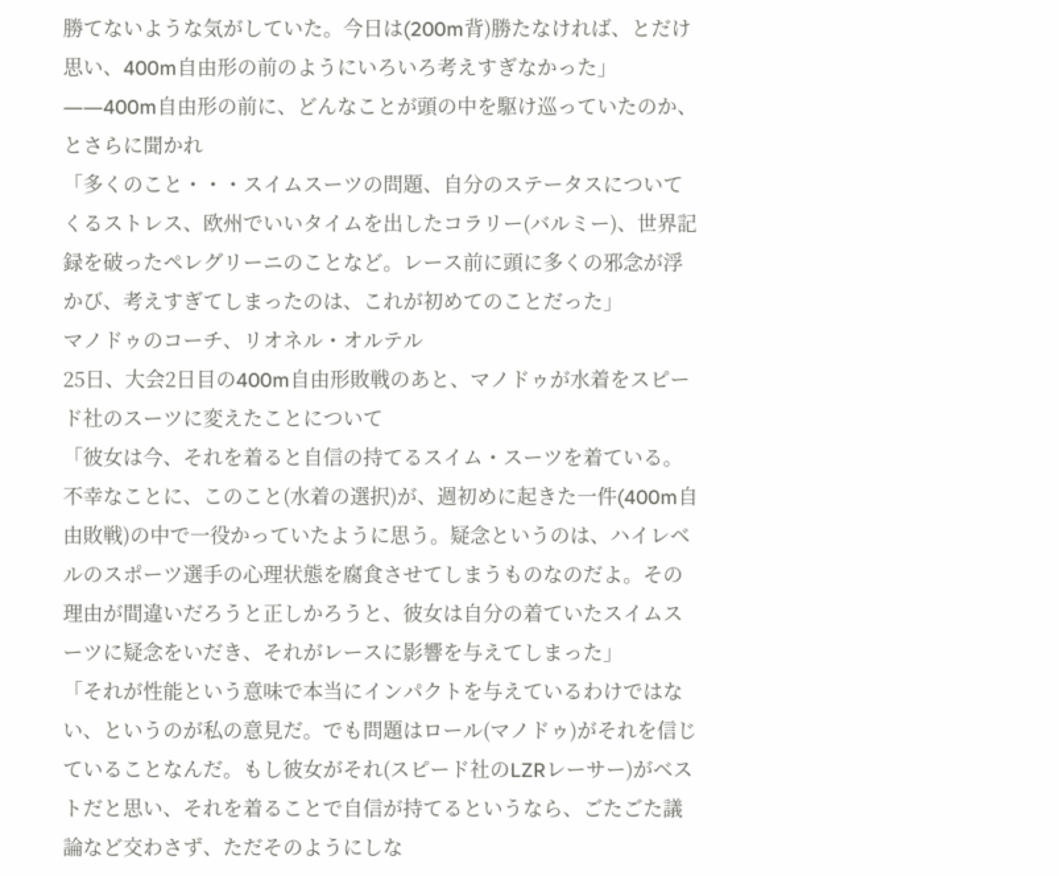勝てないような気がしていた。今日は(200m背)勝たなければ、とだけ思い、400m自由形の前のようにいろいろ考えすぎなかった」
――400m自由形の前に、どんなことが頭の中を駆け巡っていたのか、とさらに聞かれ
「多くのこと・・・スイムスーツの問題、自分のステータスについてくるストレス、欧州でいいタイムを出したコラリー(バルミー)、世界記録を破ったペレグリーニのことなど。レース前に頭に多くの邪念が浮かび、考えすぎてしまったのは、これが初めてのことだった」
マノドゥのコーチ、リオネル・オルテル
25日、大会2日目の400m自由形敗戦のあと、マノドゥが水着をスピード社のスーツに変えたことについて
「彼女は今、それを着ると自信の持てるスイム・スーツを着ている。不幸なことに、このこと(水着の選択)が、週初めに起きた一件(400m自由敗戦)の中で一役かっていたように思う。疑念というのは、ハイレベルのスポーツ選手の心理状態を腐食させてしまうものなのだよ。その理由が間違いだろうと正しかろうと、彼女は自分の着ていたスイムスーツに疑念をいだき、それがレースに影響を与えてしまった」
「それが性能という意味で本当にインパクトを与えているわけではない、というのが私の意見だ。でも問題はロール(マノドゥ)がそれを信じていることなんだ。もし彼女がそれ(スピード社のLZRレーサー)がベストだと思い、それを着ることで自信が持てるというなら、ごたごた議論など交わさず、ただそのようにしな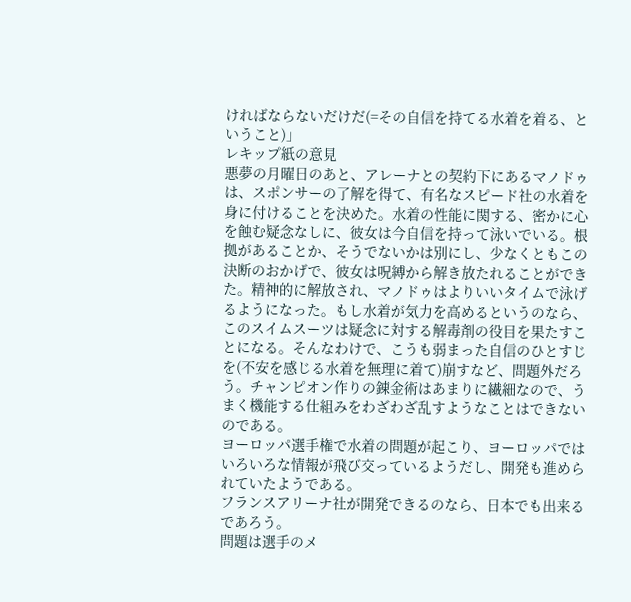ければならないだけだ(=その自信を持てる水着を着る、ということ)」
レキップ紙の意見
悪夢の月曜日のあと、アレーナとの契約下にあるマノドゥは、スポンサーの了解を得て、有名なスピード社の水着を身に付けることを決めた。水着の性能に関する、密かに心を蝕む疑念なしに、彼女は今自信を持って泳いでいる。根拠があることか、そうでないかは別にし、少なくともこの決断のおかげで、彼女は呪縛から解き放たれることができた。精神的に解放され、マノドゥはよりいいタイムで泳げるようになった。もし水着が気力を高めるというのなら、このスイムスーツは疑念に対する解毒剤の役目を果たすことになる。そんなわけで、こうも弱まった自信のひとすじを(不安を感じる水着を無理に着て)崩すなど、問題外だろう。チャンピオン作りの錬金術はあまりに繊細なので、うまく機能する仕組みをわざわざ乱すようなことはできないのである。
ヨーロッパ選手権で水着の問題が起こり、ヨーロッパではいろいろな情報が飛び交っているようだし、開発も進められていたようである。
フランスアリーナ社が開発できるのなら、日本でも出来るであろう。
問題は選手のメ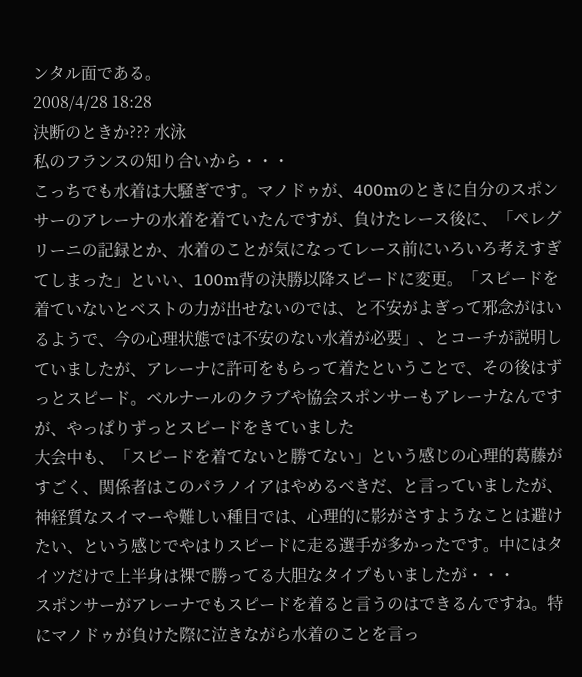ンタル面である。
2008/4/28 18:28
決断のときか??? 水泳
私のフランスの知り合いから・・・
こっちでも水着は大騒ぎです。マノドゥが、400mのときに自分のスポンサーのアレーナの水着を着ていたんですが、負けたレース後に、「ペレグリーニの記録とか、水着のことが気になってレース前にいろいろ考えすぎてしまった」といい、100m背の決勝以降スピードに変更。「スピードを着ていないとベストの力が出せないのでは、と不安がよぎって邪念がはいるようで、今の心理状態では不安のない水着が必要」、とコーチが説明していましたが、アレーナに許可をもらって着たということで、その後はずっとスピード。ベルナールのクラブや協会スポンサーもアレーナなんですが、やっぱりずっとスピードをきていました
大会中も、「スピードを着てないと勝てない」という感じの心理的葛藤がすごく、関係者はこのパラノイアはやめるべきだ、と言っていましたが、神経質なスイマーや難しい種目では、心理的に影がさすようなことは避けたい、という感じでやはりスピードに走る選手が多かったです。中にはタイツだけで上半身は裸で勝ってる大胆なタイプもいましたが・・・
スポンサーがアレーナでもスピードを着ると言うのはできるんですね。特にマノドゥが負けた際に泣きながら水着のことを言っ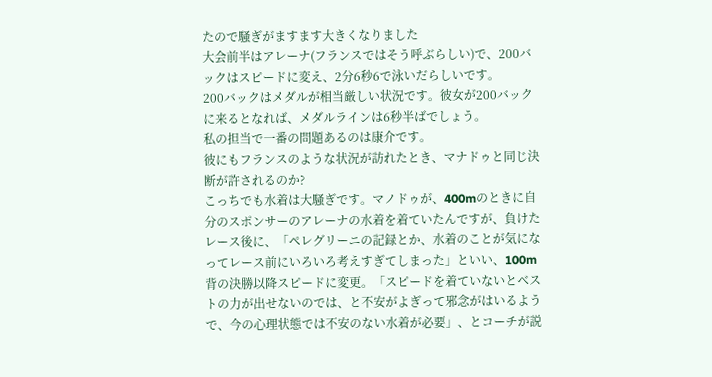たので騒ぎがますます大きくなりました
大会前半はアレーナ(フランスではそう呼ぶらしい)で、200バックはスピードに変え、2分6秒6で泳いだらしいです。
200バックはメダルが相当厳しい状況です。彼女が200バックに来るとなれば、メダルラインは6秒半ばでしょう。
私の担当で一番の問題あるのは康介です。
彼にもフランスのような状況が訪れたとき、マナドゥと同じ決断が許されるのか?
こっちでも水着は大騒ぎです。マノドゥが、400mのときに自分のスポンサーのアレーナの水着を着ていたんですが、負けたレース後に、「ペレグリーニの記録とか、水着のことが気になってレース前にいろいろ考えすぎてしまった」といい、100m背の決勝以降スピードに変更。「スピードを着ていないとベストの力が出せないのでは、と不安がよぎって邪念がはいるようで、今の心理状態では不安のない水着が必要」、とコーチが説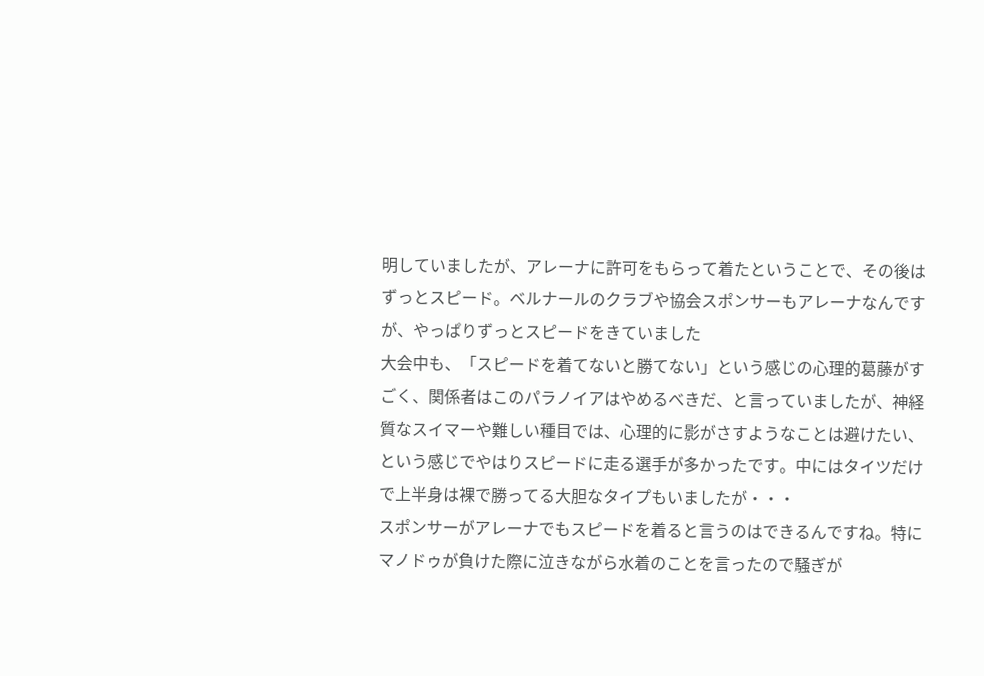明していましたが、アレーナに許可をもらって着たということで、その後はずっとスピード。ベルナールのクラブや協会スポンサーもアレーナなんですが、やっぱりずっとスピードをきていました
大会中も、「スピードを着てないと勝てない」という感じの心理的葛藤がすごく、関係者はこのパラノイアはやめるべきだ、と言っていましたが、神経質なスイマーや難しい種目では、心理的に影がさすようなことは避けたい、という感じでやはりスピードに走る選手が多かったです。中にはタイツだけで上半身は裸で勝ってる大胆なタイプもいましたが・・・
スポンサーがアレーナでもスピードを着ると言うのはできるんですね。特にマノドゥが負けた際に泣きながら水着のことを言ったので騒ぎが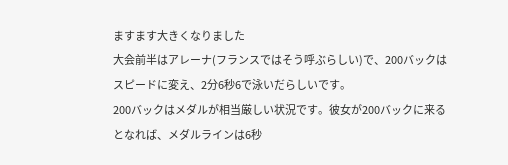ますます大きくなりました
大会前半はアレーナ(フランスではそう呼ぶらしい)で、200バックはスピードに変え、2分6秒6で泳いだらしいです。
200バックはメダルが相当厳しい状況です。彼女が200バックに来るとなれば、メダルラインは6秒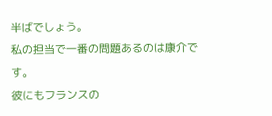半ばでしょう。
私の担当で一番の問題あるのは康介です。
彼にもフランスの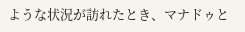ような状況が訪れたとき、マナドゥと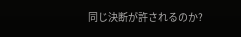同じ決断が許されるのか?